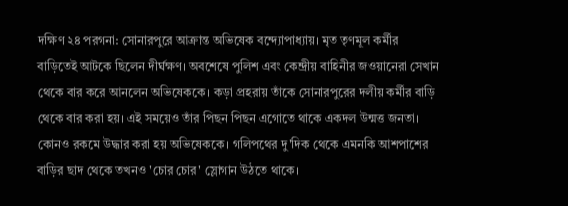দক্ষিণ ২৪ পরগনা: সোনারপুরে আক্রান্ত অভিষেক বন্দ্যোপাধ্যায়। মৃত তৃণমূল কর্মীর বাড়িতেই আটকে ছিলেন দীর্ঘক্ষণ। অবশেষে পুলিশ এবং কেন্দ্রীয় বাহিনীর জওয়ানেরা সেখান থেকে বার করে আনলেন অভিষেককে। কড়া প্রহরায় তাঁকে সোনারপুরের দলীয় কর্মীর বাড়ি থেকে বার করা হয়। এই সময়েও তাঁর পিছন পিছন এগোতে থাকে একদল উন্মত্ত জনতা। কোনও রকমে উদ্ধার করা হয় অভিষেককে। গলিপথের দু'দিক থেকে এমনকি আশপাশের বাড়ির ছাদ থেকে তখনও 'চোর চোর' স্লোগান উঠতে থাকে।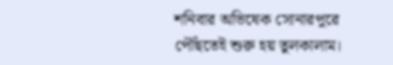শনিবার অভিষেক সোনারপুরে পৌঁছতেই শুরু হয় তুলকালাম।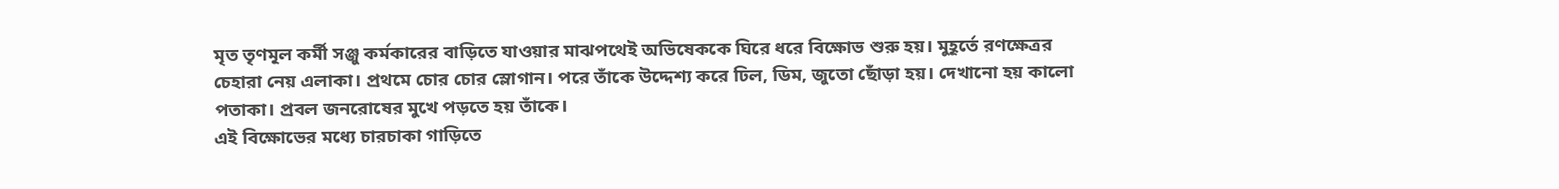মৃত তৃণমূল কর্মী সঞ্জু কর্মকারের বাড়িতে যাওয়ার মাঝপথেই অভিষেককে ঘিরে ধরে বিক্ষোভ শুরু হয়। মুহূর্তে রণক্ষেত্রর চেহারা নেয় এলাকা। প্রথমে চোর চোর স্লোগান। পরে তাঁকে উদ্দেশ্য করে ঢিল, ডিম, জুতো ছোঁড়া হয়। দেখানো হয় কালো পতাকা। প্রবল জনরোষের মুখে পড়তে হয় তাঁকে।
এই বিক্ষোভের মধ্যে চারচাকা গাড়িতে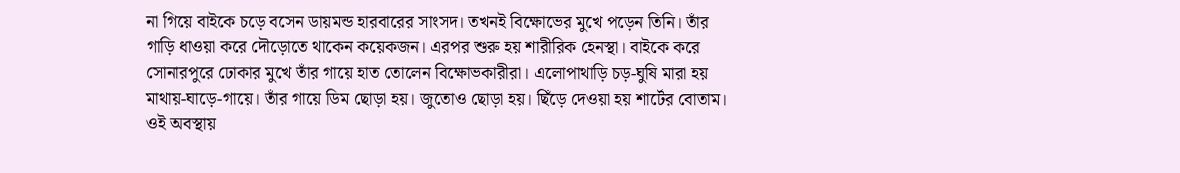না গিয়ে বাইকে চড়ে বসেন ডায়মন্ড হারবারের সাংসদ। তখনই বিক্ষোভের মুখে পড়েন তিনি। তাঁর গাড়ি ধাওয়া করে দৌড়োতে থাকেন কয়েকজন। এরপর শুরু হয় শারীরিক হেনস্থা। বাইকে করে সোনারপুরে ঢোকার মুখে তাঁর গায়ে হাত তোলেন বিক্ষোভকারীরা। এলোপাথাড়ি চড়-ঘুষি মারা হয় মাথায়-ঘাড়ে-গায়ে। তাঁর গায়ে ডিম ছোড়া হয়। জুতোও ছোড়া হয়। ছিঁড়ে দেওয়া হয় শার্টের বোতাম। ওই অবস্থায়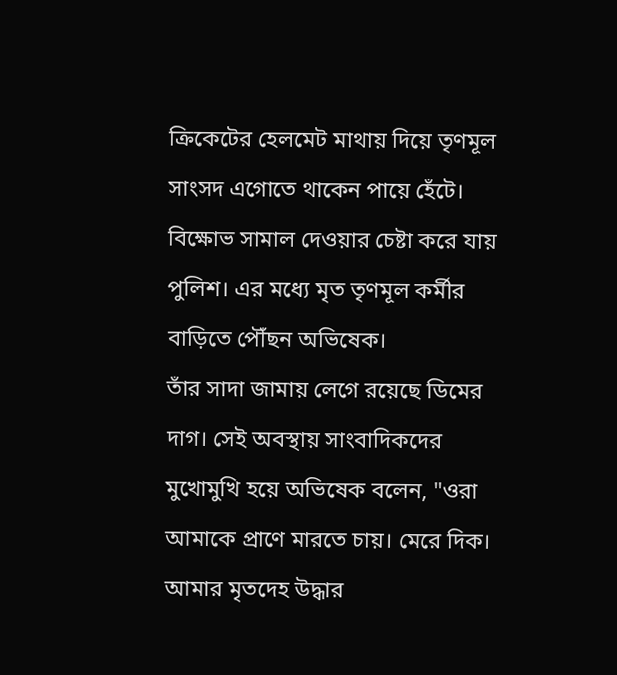ক্রিকেটের হেলমেট মাথায় দিয়ে তৃণমূল সাংসদ এগোতে থাকেন পায়ে হেঁটে। বিক্ষোভ সামাল দেওয়ার চেষ্টা করে যায় পুলিশ। এর মধ্যে মৃত তৃণমূল কর্মীর বাড়িতে পৌঁছন অভিষেক।
তাঁর সাদা জামায় লেগে রয়েছে ডিমের দাগ। সেই অবস্থায় সাংবাদিকদের মুখোমুখি হয়ে অভিষেক বলেন, "ওরা আমাকে প্রাণে মারতে চায়। মেরে দিক। আমার মৃতদেহ উদ্ধার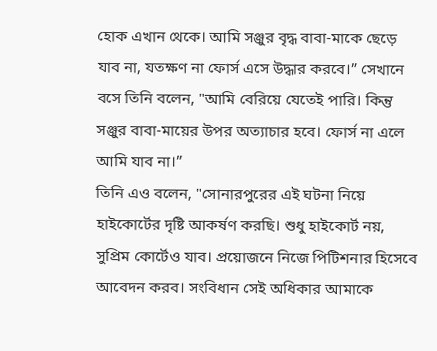হোক এখান থেকে। আমি সঞ্জুর বৃদ্ধ বাবা-মাকে ছেড়ে যাব না, যতক্ষণ না ফোর্স এসে উদ্ধার করবে।” সেখানে বসে তিনি বলেন, "আমি বেরিয়ে যেতেই পারি। কিন্তু সঞ্জুর বাবা-মায়ের উপর অত্যাচার হবে। ফোর্স না এলে আমি যাব না।”
তিনি এও বলেন, "সোনারপুরের এই ঘটনা নিয়ে হাইকোর্টের দৃষ্টি আকর্ষণ করছি। শুধু হাইকোর্ট নয়, সুপ্রিম কোর্টেও যাব। প্রয়োজনে নিজে পিটিশনার হিসেবে আবেদন করব। সংবিধান সেই অধিকার আমাকে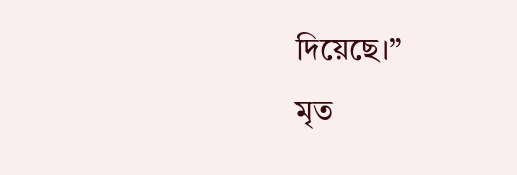দিয়েছে।”
মৃত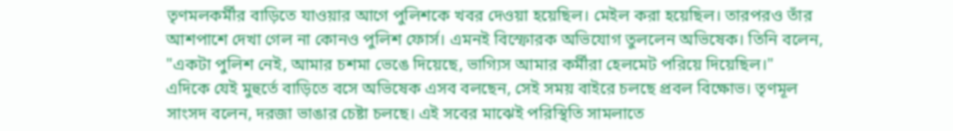তৃণমলকর্মীর বাড়িতে যাওয়ার আগে পুলিশকে খবর দেওয়া হয়েছিল। মেইল করা হয়েছিল। তারপরও তাঁর আশপাশে দেখা গেল না কোনও পুলিশ ফোর্স। এমনই বিস্ফোরক অভিযোগ তুললেন অভিষেক। তিনি বলেন, "একটা পুলিশ নেই, আমার চশমা ভেঙে দিয়েছে, ভাগ্যিস আমার কর্মীরা হেলমেট পরিয়ে দিয়েছিল।"
এদিকে যেই মুহুর্তে বাড়িতে বসে অভিষেক এসব বলছেন, সেই সময় বাইরে চলছে প্রবল বিক্ষোভ। তৃণমূল সাংসদ বলেন, দরজা ভাঙার চেষ্টা চলছে। এই সবের মাঝেই পরিস্থিতি সামলাতে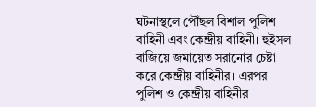ঘটনাস্থলে পৌঁছল বিশাল পুলিশ বাহিনী এবং কেন্দ্রীয় বাহিনী। হুইসল বাজিয়ে জমায়েত সরানোর চেষ্টা করে কেন্দ্রীয় বাহিনীর। এরপর পুলিশ ও কেন্দ্রীয় বাহিনীর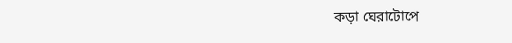কড়া ঘেরাটোপে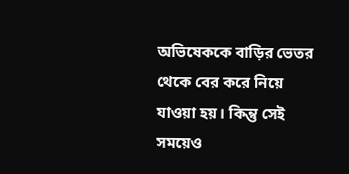অভিষেককে বাড়ির ভেতর থেকে বের করে নিয়ে যাওয়া হয়। কিন্তু সেই সময়েও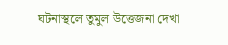ঘটনাস্থলে তুমুল উত্তেজনা দেখা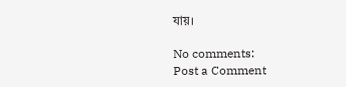যায়।

No comments:
Post a Comment